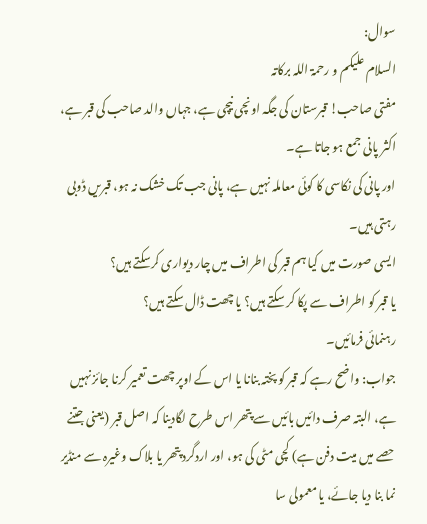سوال:
السلام علیکم و رحمۃ اللہ برکاتہ
مفتی صاحب! قبرستان کی جگہ اونچی نیچی ہے، جہاں والد صاحب کی قبر ہے، اکثر پانی جمع ہو جاتا ہے۔
اور پانی کی نکاسی کا کوئی معاملہ نہیں ہے، پانی جب تک خشک نہ ہو، قبریں ڈوبی رہتی ہیں۔
ایسی صورت میں کیا ہم قبر کی اطراف میں چار دیواری کرسکتے ہیں؟
یا قبر کو اطراف سے پکا کر سکتے ہیں؟ یا چھت ڈال سکتے ہیں؟
رہنمائی فرمائیں۔
جواب: واضح رہے کہ قبر کو پختہ بنانا یا اس کے اوپر چھت تعمیر کرنا جائز نہیں ہے، البتہ صرف دائیں بائیں سے پتھر اس طرح لگادینا کہ اصل قبر (یعنی جتنے حصے میں میت دفن ہے) کچی مٹی کی ہو، اور اردگرد پتھر یا بلاک وغیرہ سے منڈیر نما بنا دیا جائے، یا معمولی سا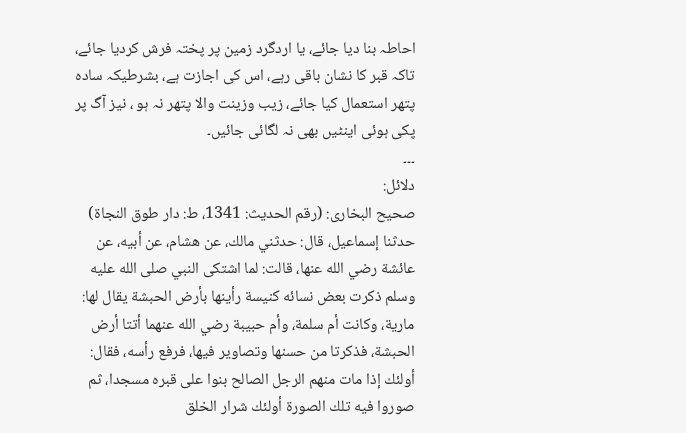احاطہ بنا دیا جائے، یا اردگرد زمین پر پختہ فرش کردیا جائے، تاکہ قبر کا نشان باقی رہے، اس کی اجازت ہے، بشرطیکہ سادہ پتھر استعمال کیا جائے، زیب وزینت والا پتھر نہ ہو ، نیز آگ پر پکی ہوئی اینٹیں بھی نہ لگائی جائیں۔
۔۔۔
دلائل:
صحیح البخاری: (رقم الحدیث: 1341، ط: دار طوق النجاۃ)
حدثنا إسماعيل، قال: حدثني مالك، عن هشام، عن أبيه، عن عائشة رضي الله عنها، قالت: لما اشتكى النبي صلى الله عليه وسلم ذكرت بعض نسائه كنيسة رأينها بأرض الحبشة يقال لها: مارية، وكانت أم سلمة، وأم حبيبة رضي الله عنهما أتتا أرض الحبشة، فذكرتا من حسنها وتصاوير فيها، فرفع رأسه، فقال: أولئك إذا مات منهم الرجل الصالح بنوا على قبره مسجدا، ثم صوروا فيه تلك الصورة أولئك شرار الخلق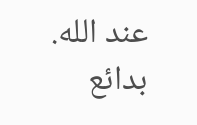عند الله.
بدائع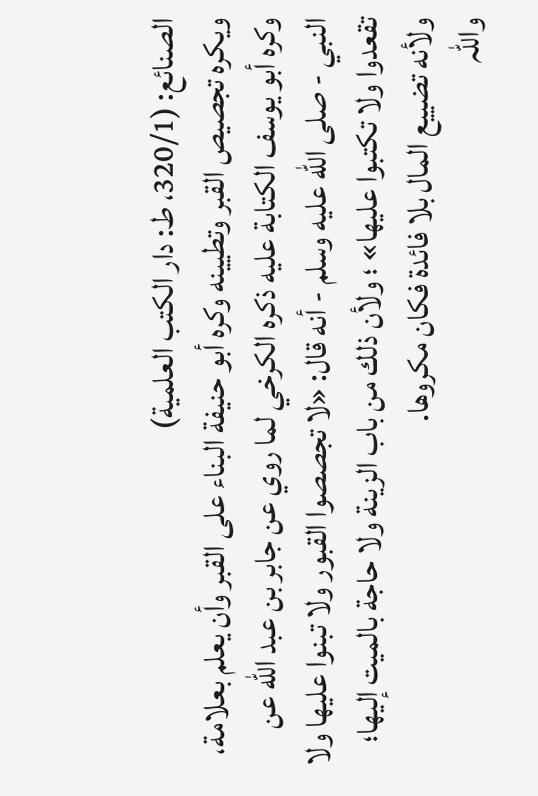الصنائع: (320/1، ط: دار الکتب العلمیة)
ويكره تجصيص القبر وتطيينه وكره أبو حنيفة البناء على القبر وأن يعلم بعلامة، وكره أبو يوسف الكتابة عليه ذكره الكرخي لما روي عن جابر بن عبد الله عن النبي - صلى الله عليه وسلم - أنه قال: «لا تجصصوا القبور ولا تبنوا عليها ولا تقعدوا ولا تكتبوا عليها» ؛ ولأن ذلك من باب الزينة ولا حاجة بالميت إليها؛ ولأنه تضييع المال بلا فائدة فكان مكروها.
واللہ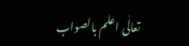تعالٰی اعلم بالصواب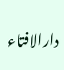دارالافتاء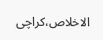الاخلاص،کراچی